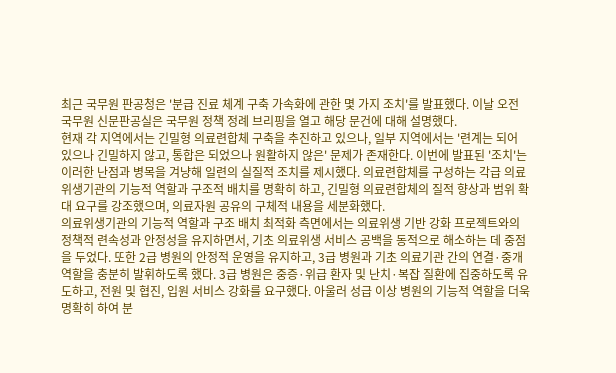최근 국무원 판공청은 '분급 진료 체계 구축 가속화에 관한 몇 가지 조치'를 발표했다. 이날 오전 국무원 신문판공실은 국무원 정책 정례 브리핑을 열고 해당 문건에 대해 설명했다.
현재 각 지역에서는 긴밀형 의료련합체 구축을 추진하고 있으나, 일부 지역에서는 '련계는 되어 있으나 긴밀하지 않고, 통합은 되었으나 원활하지 않은' 문제가 존재한다. 이번에 발표된 '조치'는 이러한 난점과 병목을 겨냥해 일련의 실질적 조치를 제시했다. 의료련합체를 구성하는 각급 의료위생기관의 기능적 역할과 구조적 배치를 명확히 하고, 긴밀형 의료련합체의 질적 향상과 범위 확대 요구를 강조했으며, 의료자원 공유의 구체적 내용을 세분화했다.
의료위생기관의 기능적 역할과 구조 배치 최적화 측면에서는 의료위생 기반 강화 프로젝트와의 정책적 련속성과 안정성을 유지하면서, 기초 의료위생 서비스 공백을 동적으로 해소하는 데 중점을 두었다. 또한 2급 병원의 안정적 운영을 유지하고, 3급 병원과 기초 의료기관 간의 연결·중개 역할을 충분히 발휘하도록 했다. 3급 병원은 중증·위급 환자 및 난치·복잡 질환에 집중하도록 유도하고, 전원 및 협진, 입원 서비스 강화를 요구했다. 아울러 성급 이상 병원의 기능적 역할을 더욱 명확히 하여 분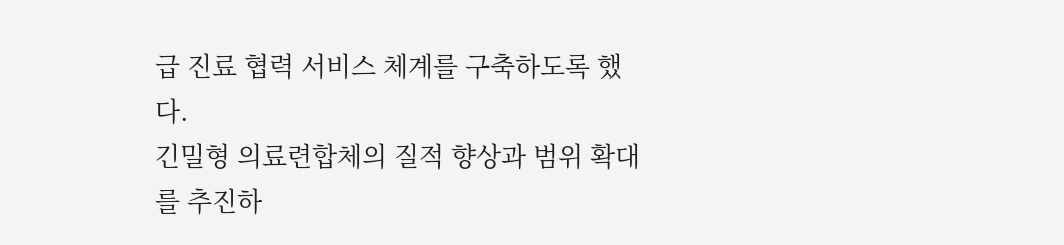급 진료 협력 서비스 체계를 구축하도록 했다.
긴밀형 의료련합체의 질적 향상과 범위 확대를 추진하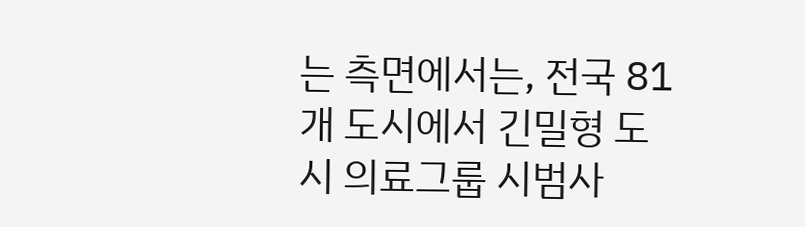는 측면에서는, 전국 81개 도시에서 긴밀형 도시 의료그룹 시범사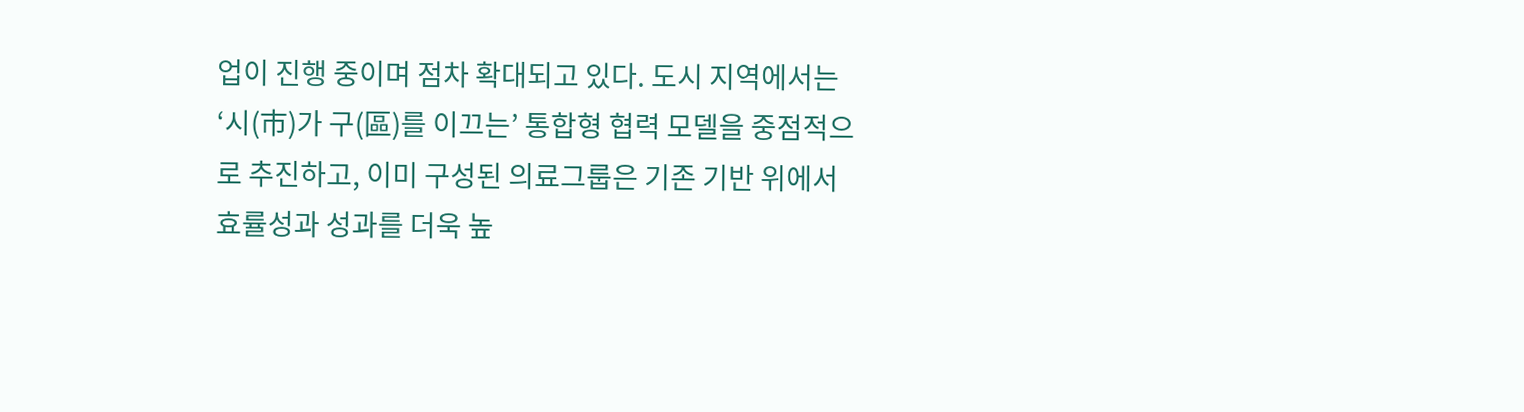업이 진행 중이며 점차 확대되고 있다. 도시 지역에서는 ‘시(市)가 구(區)를 이끄는’ 통합형 협력 모델을 중점적으로 추진하고, 이미 구성된 의료그룹은 기존 기반 위에서 효률성과 성과를 더욱 높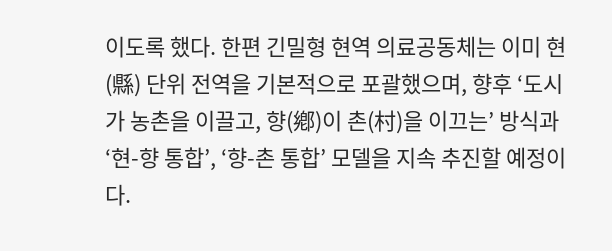이도록 했다. 한편 긴밀형 현역 의료공동체는 이미 현(縣) 단위 전역을 기본적으로 포괄했으며, 향후 ‘도시가 농촌을 이끌고, 향(鄕)이 촌(村)을 이끄는’ 방식과 ‘현-향 통합’, ‘향-촌 통합’ 모델을 지속 추진할 예정이다.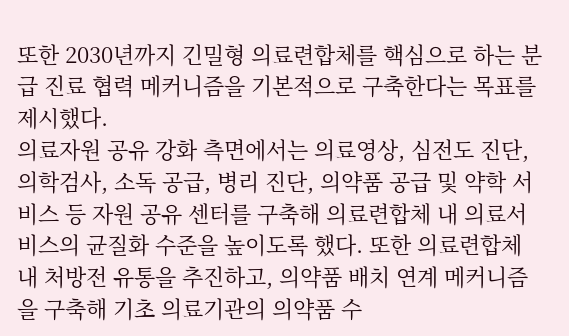또한 2030년까지 긴밀형 의료련합체를 핵심으로 하는 분급 진료 협력 메커니즘을 기본적으로 구축한다는 목표를 제시했다.
의료자원 공유 강화 측면에서는 의료영상, 심전도 진단, 의학검사, 소독 공급, 병리 진단, 의약품 공급 및 약학 서비스 등 자원 공유 센터를 구축해 의료련합체 내 의료서비스의 균질화 수준을 높이도록 했다. 또한 의료련합체 내 처방전 유통을 추진하고, 의약품 배치 연계 메커니즘을 구축해 기초 의료기관의 의약품 수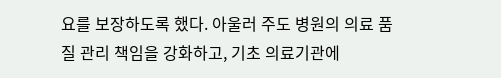요를 보장하도록 했다. 아울러 주도 병원의 의료 품질 관리 책임을 강화하고, 기초 의료기관에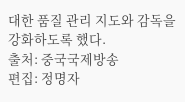대한 품질 관리 지도와 감독을 강화하도록 했다.
출처: 중국국제방송
편집: 정명자